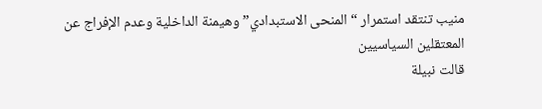منيب تنتقد استمرار “المنحى الاستبدادي” وهيمنة الداخلية وعدم الإفراج عن المعتقلين السياسيين
قالت نبيلة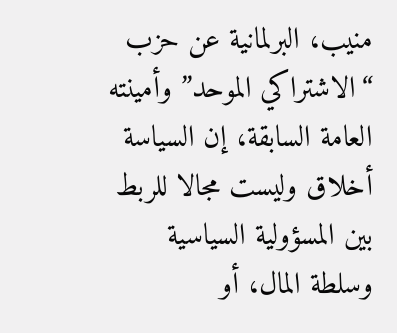منيب، البرلمانية عن حزب “الاشتراكي الموحد” وأمينته العامة السابقة، إن السياسة أخلاق وليست مجالا للربط بين المسؤولية السياسية وسلطة المال، أو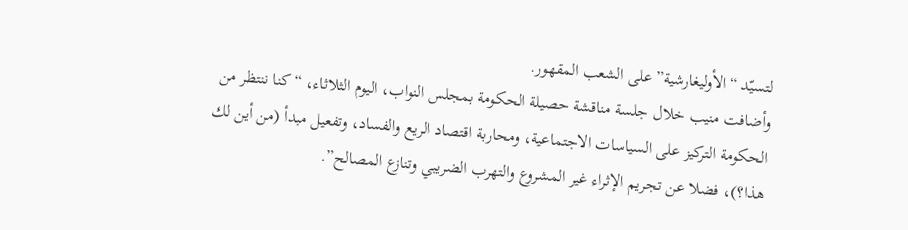لتسيّد “الأوليغارشية” على الشعب المقهور.
وأضافت منيب خلال جلسة مناقشة حصيلة الحكومة بمجلس النواب، اليوم الثلاثاء، “كنا ننتظر من الحكومة التركيز على السياسات الاجتماعية، ومحاربة اقتصاد الريع والفساد، وتفعيل مبدأ (من أين لك هذا؟)، فضلا عن تجريم الإثراء غير المشروع والتهرب الضريبي وتنازع المصالح”.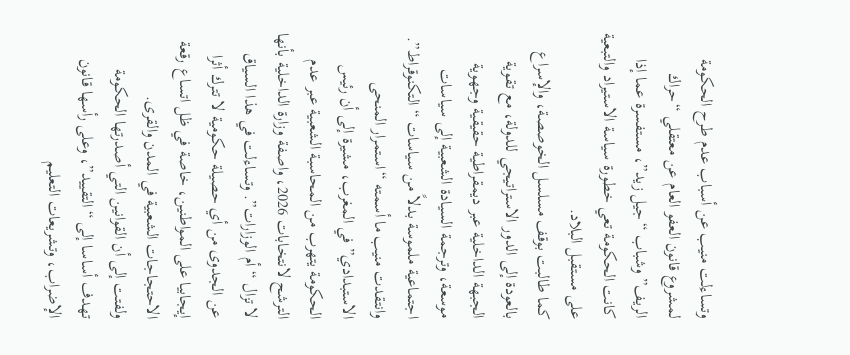وتساءلت منيب عن أسباب عدم طرح الحكومة لمشروع قانون العفو العام عن معتقلي “حراك الريف” وشباب “جيل زيد”، مستفسرة عما إذا كانت الحكومة تعي خطورة سياسة الاستيراد والتبعية على مستقبل البلاد.
كما طالبت بوقف مسلسل الخوصصة، والإسراع بالعودة إلى الدور الاستراتيجي للدولة، مع تقوية الجبهة الداخلية عبر ديمقراطية حقيقية وجهوية موسعة، وترجمة السيادة الشعبية إلى سياسات اجتماعية ملموسة بدلاً من سياسات “التكنوقراط”.
وانتقدت منيب ما أسمته “استمرار المنحى الاستبدادي” في المغرب، مشيرة إلى أن رئيس الحكومة يتهرب من المحاسبة الشعبية عبر عدم الترشح لانتخابات 2026، واصفة وزارة الداخلية بأنها لا تزال “أم الوزارات”. وتساءلت في هذا السياق عن الجدوى من أي حصيلة حكومية لا تترك أثرا إيجابيا على المواطنين، خاصة في ظل اتساع رقعة الاحتجاجات الشعبية في المدن والقرى.
ولفتت إلى أن القوانين التي أصدرتها الحكومة تهدف أساسا إلى “التقييد”، وعلى رأسها قانون الإضراب، وتشريعات التعليم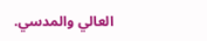العالي والمدسي.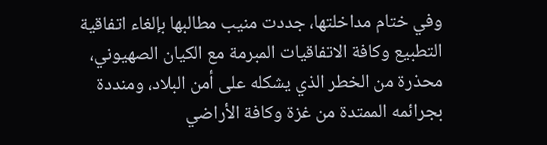وفي ختام مداخلتها، جددت منيب مطالبها بإلغاء اتفاقية التطبيع وكافة الاتفاقيات المبرمة مع الكيان الصهيوني، محذرة من الخطر الذي يشكله على أمن البلاد، ومنددة بجرائمه الممتدة من غزة وكافة الأراضي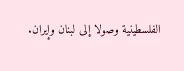الفلسطينية وصولا إلى لبنان وإيران.